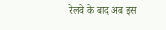रेलवे के बाद अब इस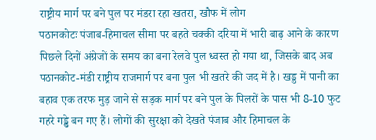राष्ट्रीय मार्ग पर बने पुल पर मंडरा रहा खतरा, खौफ में लोग
पठानकोटः पंजाब-हिमाचल सीमा पर बहते चक्की दरिया में भारी बाढ़ आने के कारण पिछले दिनों अंग्रेजों के समय का बना रेलवे पुल ध्वस्त हो गया था, जिसके बाद अब पठानकोट-मंडी राष्ट्रीय राजमार्ग पर बना पुल भी खतरे की जद में है। खड्ड में पानी का बहाव एक तरफ मुड़ जाने से सड़क मार्ग पर बने पुल के पिलरों के पास भी 8-10 फुट गहरे गड्ढे बन गए हैं। लोगों की सुरक्षा को देखते पंजाब और हिमाचल के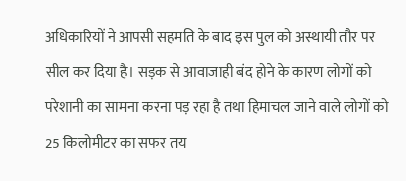अधिकारियों ने आपसी सहमति के बाद इस पुल को अस्थायी तौर पर सील कर दिया है। सड़क से आवाजाही बंद होने के कारण लोगों को परेशानी का सामना करना पड़ रहा है तथा हिमाचल जाने वाले लोगों को 25 किलोमीटर का सफर तय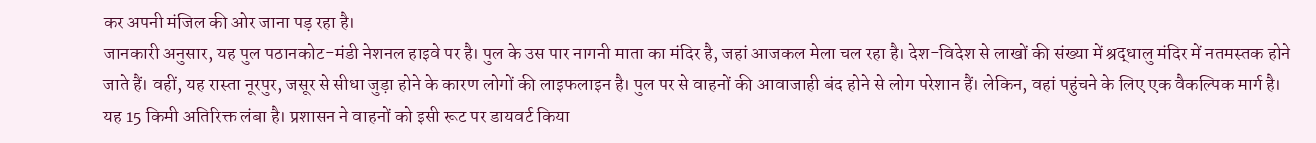कर अपनी मंजिल की ओर जाना पड़ रहा है।
जानकारी अनुसार, यह पुल पठानकोट-मंडी नेशनल हाइवे पर है। पुल के उस पार नागनी माता का मंदिर है, जहां आजकल मेला चल रहा है। देश-विदेश से लाखों की संख्या में श्रद्धालु मंदिर में नतमस्तक होने जाते हैं। वहीं, यह रास्ता नूरपुर, जसूर से सीधा जुड़ा होने के कारण लोगों की लाइफलाइन है। पुल पर से वाहनों की आवाजाही बंद होने से लोग परेशान हैं। लेकिन, वहां पहुंचने के लिए एक वैकल्पिक मार्ग है। यह 15 किमी अतिरिक्त लंबा है। प्रशासन ने वाहनों को इसी रूट पर डायवर्ट किया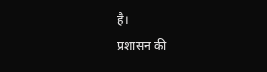है।
प्रशासन की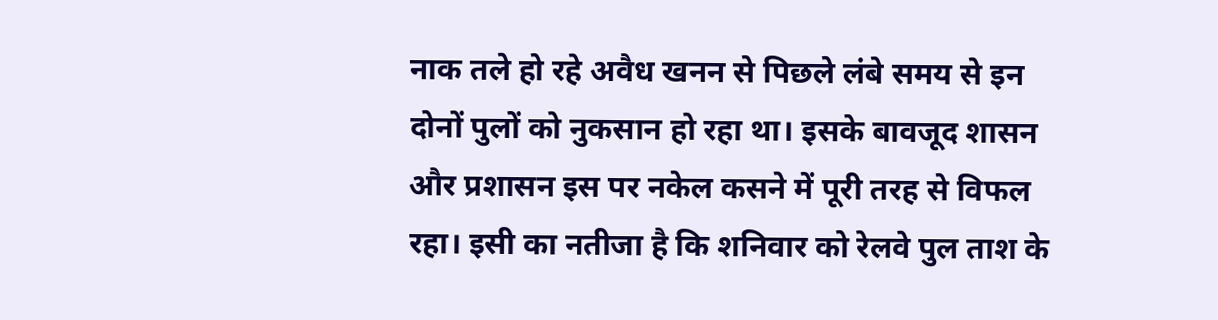नाक तले हो रहे अवैध खनन से पिछले लंबे समय से इन दोनों पुलों को नुकसान हो रहा था। इसके बावजूद शासन और प्रशासन इस पर नकेल कसने में पूरी तरह से विफल रहा। इसी का नतीजा है कि शनिवार को रेलवे पुल ताश के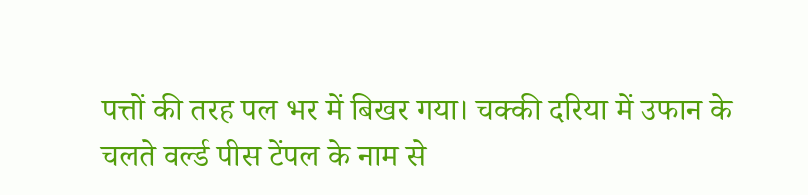पत्तों की तरह पल भर में बिखर गया। चक्की दरिया में उफान के चलते वर्ल्ड पीस टेंपल के नाम से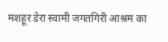मशहूर डेरा स्वामी जगतगिरी आश्रम का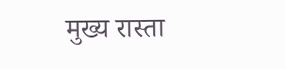मुख्य रास्ता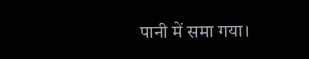पानी में समा गया।